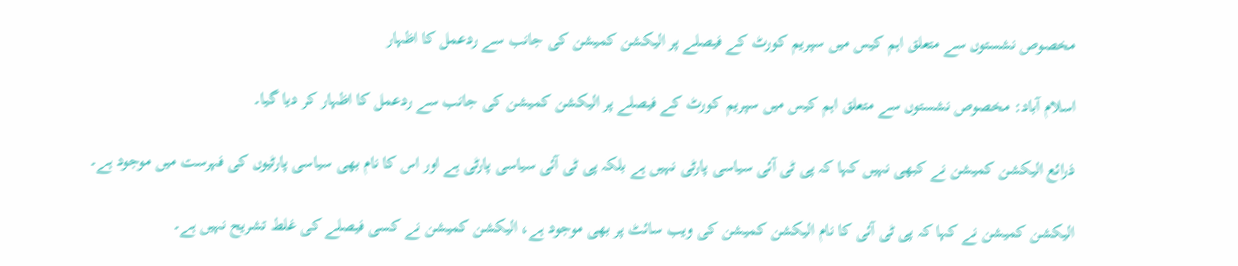مخصوص نشستوں سے متعلق اہم کیس میں سپریم کورٹ کے فیصلے پر الیکشن کمیشن کی جانب سے ردعمل کا اظہار

اسلام آباد: مخصوص نشستوں سے متعلق اہم کیس میں سپریم کورٹ کے فیصلے پر الیکشن کمیشن کی جانب سے ردعمل کا اظہار کر دیا گیا۔

ذرائع الیکشن کمیشن نے کبھی نہیں کہا کہ پی ٹی آئی سیاسی پارٹی نہیں ہے بلکہ پی ٹی آئی سیاسی پارٹی ہے اور اس کا نام بھی سیاسی پارٹیوں کی فہرست میں موجود ہے۔

الیکشن کمیشن نے کہا کہ پی ٹی آئی کا نام الیکشن کمیشن کی ویب سائٹ پر بھی موجود ہے، الیکشن کمیشن نے کسی فیصلے کی غلط تشریح نہیں ہے۔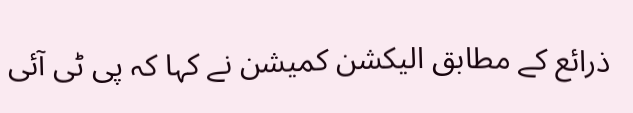ذرائع کے مطابق الیکشن کمیشن نے کہا کہ پی ٹی آئی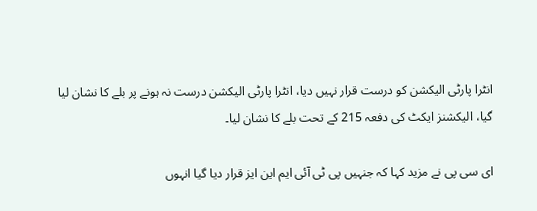انٹرا پارٹی الیکشن کو درست قرار نہیں دیا، انٹرا پارٹی الیکشن درست نہ ہونے پر بلے کا نشان لیا گیا، الیکشنز ایکٹ کی دفعہ 215 کے تحت بلے کا نشان لیا۔

ای سی پی نے مزید کہا کہ جنہیں پی ٹی آئی ایم این ایز قرار دیا گیا انہوں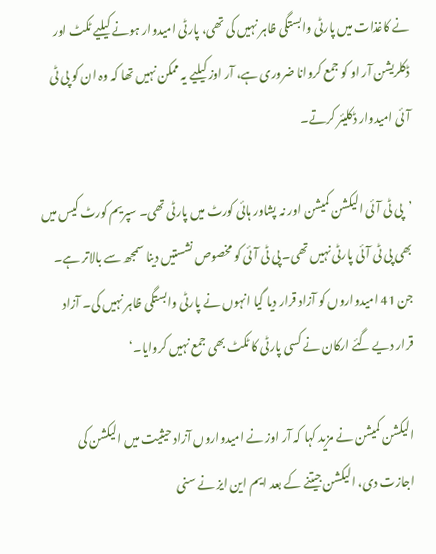نے کاغذات میں پارٹی وابستگی ظاہر نہیں کی تھی، پارٹی امیدوار ہونے کیلیے ٹکٹ اور ڈکلریشن آر او کو جمع کروانا ضروری ہے، آر اوز کیلیے یہ ممکن نہیں تھا کہ وہ ان کو پی ٹی آئی امیدوار ڈکلیئر کرتے۔

’پی ٹی آئی الیکشن کمیشن اور نہ پشاور ہائی کورٹ میں پارٹی تھی۔ سپریم کورٹ کیس میں بھی پی ٹی آئی پارٹی نہیں تھی۔ پی ٹی آئی کو مخصوص نشستیں دینا سمجھ سے بالاتر ہے۔ جن 41 امیدواروں کو آزاد قرار دیا گیا انہوں نے پارٹی وابستگی ظاہر نہیں کی۔ آزاد قرار دیے گئے ارکان نے کسی پارٹی کا ٹکٹ بھی جمع نہیں کروایا۔‘

الیکشن کمیشن نے مزید کہا کہ آر اوز نے امیدواروں آزاد حیثیت میں الیکشن کی اجازت دی، الیکشن جیتنے کے بعد ایم این ایز نے سنی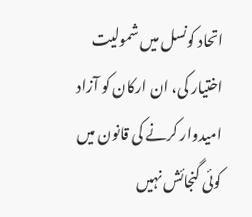اتحاد کونسل میں شمولیت اختیار کی، ان ارکان کو آزاد امیدوار کرنے کی قانون میں کوئی گنجائش نہیں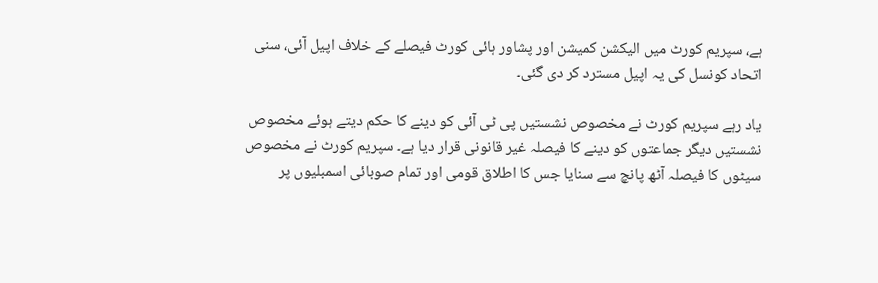ہے، سپریم کورٹ میں الیکشن کمیشن اور پشاور ہائی کورٹ فیصلے کے خلاف اپیل آئی، سنی اتحاد کونسل کی یہ اپیل مسترد کر دی گئی۔

یاد رہے سپریم کورٹ نے مخصوص نشستیں پی ٹی آئی کو دینے کا حکم دیتے ہوئے مخصوص نشستیں دیگر جماعتوں کو دینے کا فیصلہ غیر قانونی قرار دیا ہے۔ سپریم کورٹ نے مخصوص سیٹوں کا فیصلہ آٹھ پانچ سے سنایا جس کا اطلاق قومی اور تمام صوبائی اسمبلیوں پر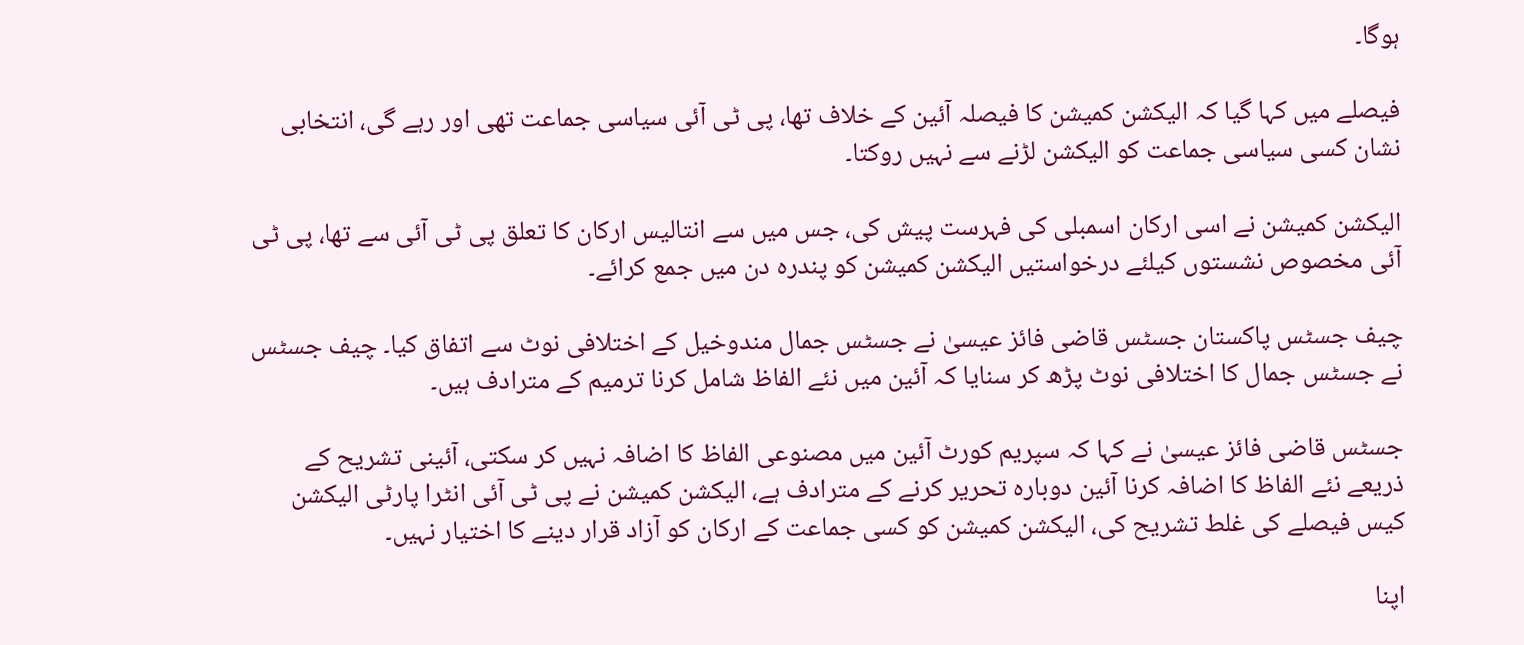ہوگا۔

فیصلے میں کہا گیا کہ الیکشن کمیشن کا فیصلہ آئین کے خلاف تھا، پی ٹی آئی سیاسی جماعت تھی اور رہے گی، انتخابی نشان کسی سیاسی جماعت کو الیکشن لڑنے سے نہیں روکتا۔

الیکشن کمیشن نے اسی ارکان اسمبلی کی فہرست پیش کی، جس میں سے انتالیس ارکان کا تعلق پی ٹی آئی سے تھا، پی ٹی آئی مخصوص نشستوں کیلئے درخواستیں الیکشن کمیشن کو پندرہ دن میں جمع کرائے۔

چیف جسٹس پاکستان جسٹس قاضی فائز عیسیٰ نے جسٹس جمال مندوخیل کے اختلافی نوٹ سے اتفاق کیا۔ چیف جسٹس نے جسٹس جمال کا اختلافی نوٹ پڑھ کر سنایا کہ آئین میں نئے الفاظ شامل کرنا ترمیم کے مترادف ہیں۔

جسٹس قاضی فائز عیسیٰ نے کہا کہ سپریم کورٹ آئین میں مصنوعی الفاظ کا اضافہ نہیں کر سکتی، آئینی تشریح کے ذریعے نئے الفاظ کا اضافہ کرنا آئین دوبارہ تحریر کرنے کے مترادف ہے، الیکشن کمیشن نے پی ٹی آئی انٹرا پارٹی الیکشن کیس فیصلے کی غلط تشریح کی، الیکشن کمیشن کو کسی جماعت کے ارکان کو آزاد قرار دینے کا اختیار نہیں۔

اپنا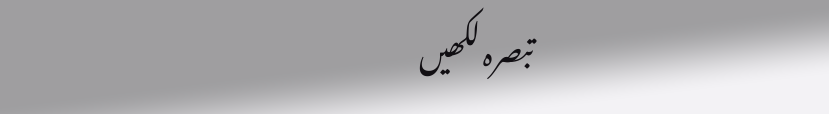تبصرہ لکھیں